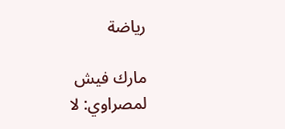رياضة

مارك فيش لمصراوي: لا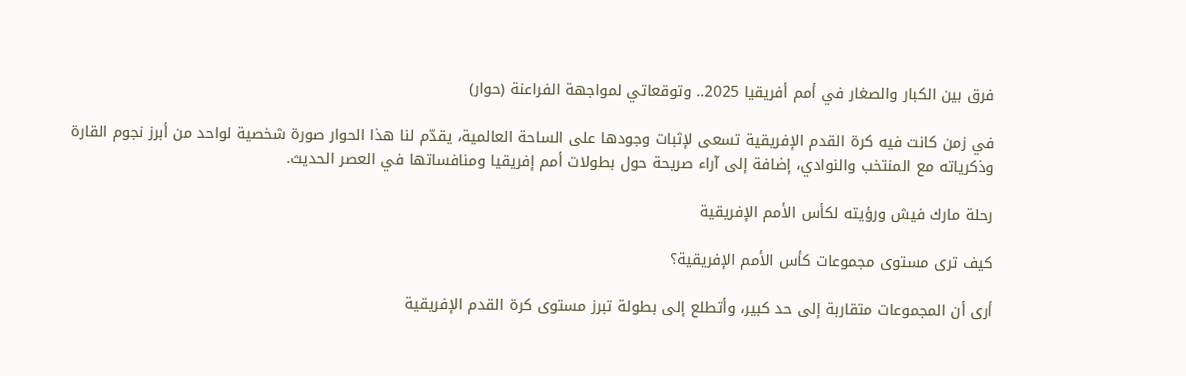فرق بين الكبار والصغار في أمم أفريقيا 2025.. وتوقعاتي لمواجهة الفراعنة (حوار)

في زمن كانت فيه كرة القدم الإفريقية تسعى لإثبات وجودها على الساحة العالمية، يقدّم لنا هذا الحوار صورة شخصية لواحد من أبرز نجوم القارة وذكرياته مع المنتخب والنوادي، إضافة إلى آراء صريحة حول بطولات أمم إفريقيا ومنافساتها في العصر الحديث.

رحلة مارك فيش ورؤيته لكأس الأمم الإفريقية

كيف ترى مستوى مجموعات كأس الأمم الإفريقية؟

أرى أن المجموعات متقاربة إلى حد كبير، وأتطلع إلى بطولة تبرز مستوى كرة القدم الإفريقية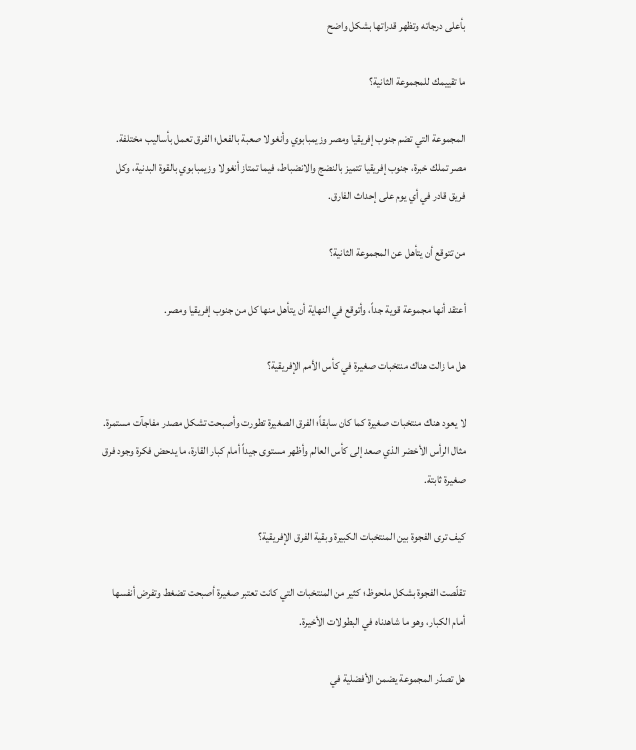بأعلى درجاته وتظهر قدراتها بشكل واضح

ما تقييمك للمجموعة الثانية؟

المجموعة التي تضم جنوب إفريقيا ومصر وزيمبابوي وأنغولا صعبة بالفعل؛ الفرق تعمل بأساليب مختلفة. مصر تملك خبرة، جنوب إفريقيا تتميز بالنضج والانضباط، فيما تمتاز أنغولا وزيمبابوي بالقوة البدنية، وكل فريق قادر في أي يوم على إحداث الفارق.

من تتوقع أن يتأهل عن المجموعة الثانية؟

أعتقد أنها مجموعة قوية جداً، وأتوقع في النهاية أن يتأهل منها كل من جنوب إفريقيا ومصر.

هل ما زالت هناك منتخبات صغيرة في كأس الأمم الإفريقية؟

لا يعود هناك منتخبات صغيرة كما كان سابقاً؛ الفرق الصغيرة تطورت وأصبحت تشكل مصدر مفاجآت مستمرة. مثال الرأس الأخضر الذي صعد إلى كأس العالم وأظهر مستوى جيداً أمام كبار القارة، ما يدحض فكرة وجود فرق صغيرة ثابتة.

كيف ترى الفجوة بين المنتخبات الكبيرة وبقية الفرق الإفريقية؟

تقلّصت الفجوة بشكل ملحوظ؛ كثير من المنتخبات التي كانت تعتبر صغيرة أصبحت تضغط وتفرض أنفسها أمام الكبار، وهو ما شاهدناه في البطولات الأخيرة.

هل تصدّر المجموعة يضمن الأفضلية في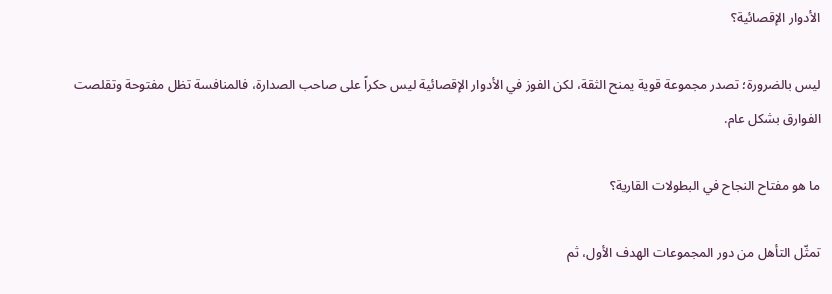الأدوار الإقصائية؟

ليس بالضرورة؛ تصدر مجموعة قوية يمنح الثقة، لكن الفوز في الأدوار الإقصائية ليس حكراً على صاحب الصدارة، فالمنافسة تظل مفتوحة وتقلصت الفوارق بشكل عام.

ما هو مفتاح النجاح في البطولات القارية؟

تمثّل التأهل من دور المجموعات الهدف الأول، ثم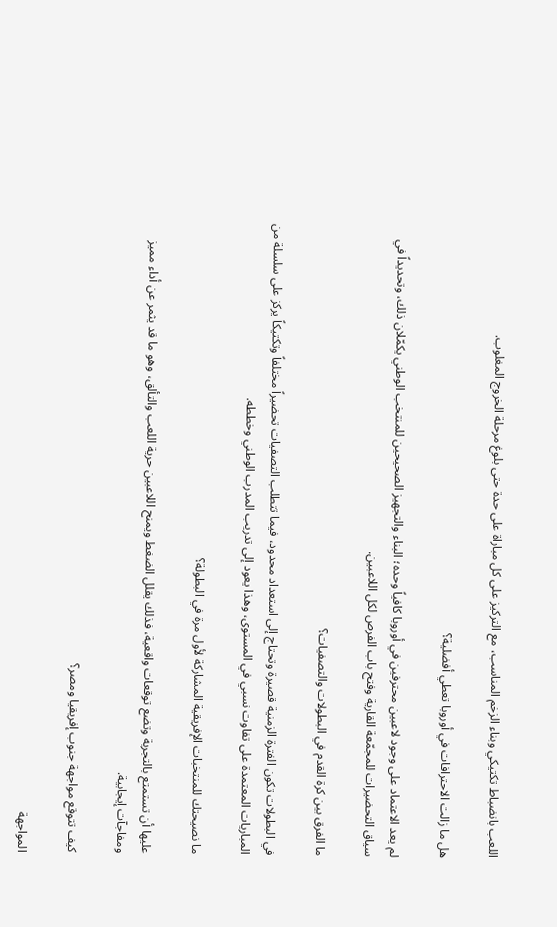اللعب بانضباط تكتيكي وبناء الزخم المناسب، مع التركيز على كل مباراة على حدة حتى بلوغ مرحلة الخروج المغلوب.

هل ما زالت الاحترافات في أوروبا تعطي أفضلية؟

لم يعد الاعتماد على وجود لاعبين محترفين في أوروبا كافياً وحده؛ البناء والتجهيز الصحيحين للمنتخب الوطني يكمّلان ذلك، وتحديداً في سياق التحضيرات للمجمّعة القارية وفتح باب الفرص لكل اللاعبين.

ما الفرق بين كرة القدم في البطولات والتصفيات؟

في البطولات تكون الفترة الزمنية قصيرة وتحتاج إلى استعداد محدود، فيما تتطلب التصفيات تحضيراً مختلفاً وتكتيكاً يركز على سلسلة من المباريات المعتمدة على تفاوت نسبي في المستوى، وهذا يعود إلى تدريب المدرب الوطني وخططه.

ما نصيحتك للمنتخبات الإفريقية المشاركة لأول مرة في البطولة؟

عليها أن تستمتع بالتجربة وتضع توقعات واقعية، فذلك يقلل الضغط ويمنح اللاعبين حرية اللعب والتألق، وهو ما قد يثمر عن أداء مميز ومفاجآت إيجابية.

كيف تتوقع مواجهة جنوب إفريقيا ومصر؟

المواجهة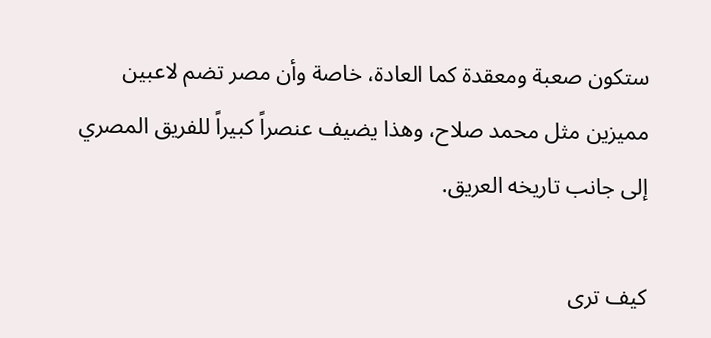ستكون صعبة ومعقدة كما العادة، خاصة وأن مصر تضم لاعبين مميزين مثل محمد صلاح، وهذا يضيف عنصراً كبيراً للفريق المصري إلى جانب تاريخه العريق.

كيف ترى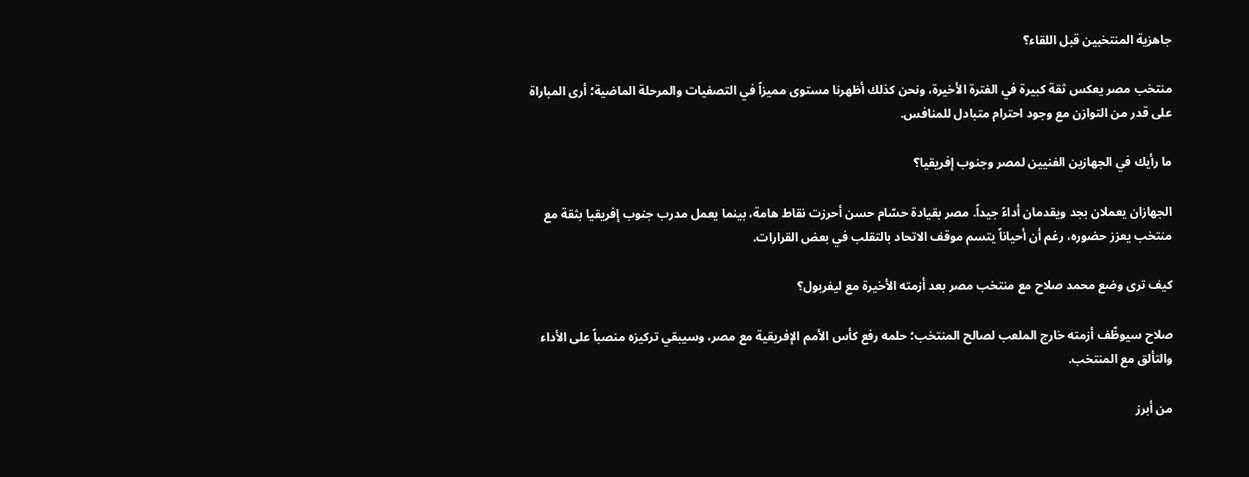جاهزية المنتخبين قبل اللقاء؟

منتخب مصر يعكس ثقة كبيرة في الفترة الأخيرة، ونحن كذلك أظهرنا مستوى مميزاً في التصفيات والمرحلة الماضية؛ أرى المباراة على قدر من التوازن مع وجود احترام متبادل للمنافس.

ما رأيك في الجهازين الفنيين لمصر وجنوب إفريقيا؟

الجهازان يعملان بجد ويقدمان أداءً جيداً. مصر بقيادة حسّام حسن أحرزت نقاط هامة، بينما يعمل مدرب جنوب إفريقيا بثقة مع منتخب يعزز حضوره، رغم أن أحياناً يتسم موقف الاتحاد بالتقلب في بعض القرارات.

كيف ترى وضع محمد صلاح مع منتخب مصر بعد أزمته الأخيرة مع ليفربول؟

صلاح سيوظّف أزمته خارج الملعب لصالح المنتخب؛ حلمه رفع كأس الأمم الإفريقية مع مصر، وسيبقي تركيزه منصباً على الأداء والتألق مع المنتخب.

من أبرز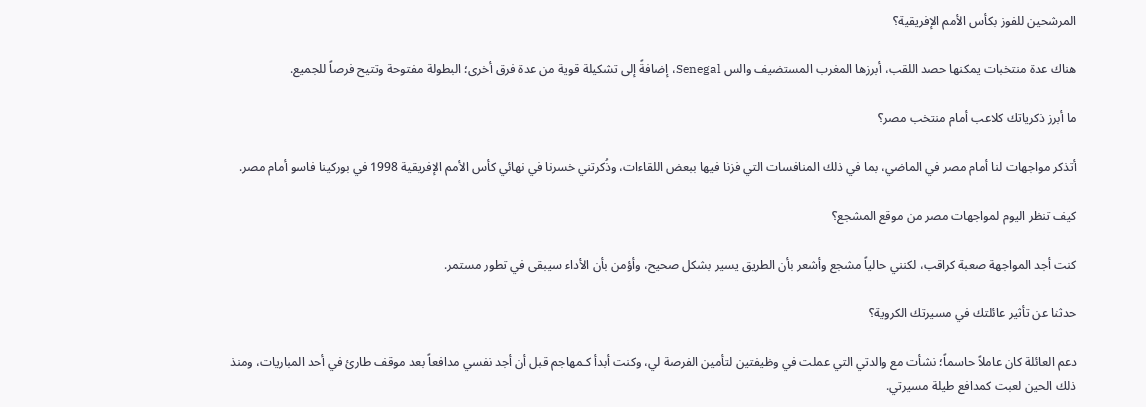المرشحين للفوز بكأس الأمم الإفريقية؟

هناك عدة منتخبات يمكنها حصد اللقب، أبرزها المغرب المستضيف والس Senegal، إضافةً إلى تشكيلة قوية من عدة فرق أخرى؛ البطولة مفتوحة وتتيح فرصاً للجميع.

ما أبرز ذكرياتك كلاعب أمام منتخب مصر؟

أتذكر مواجهات لنا أمام مصر في الماضي، بما في ذلك المنافسات التي فزنا فيها ببعض اللقاءات، وذُكرتني خسرنا في نهائي كأس الأمم الإفريقية 1998 في بوركينا فاسو أمام مصر.

كيف تنظر اليوم لمواجهات مصر من موقع المشجع؟

كنت أجد المواجهة صعبة كراقب، لكنني حالياً مشجع وأشعر بأن الطريق يسير بشكل صحيح، وأؤمن بأن الأداء سيبقى في تطور مستمر.

حدثنا عن تأثير عائلتك في مسيرتك الكروية؟

دعم العائلة كان عاملاً حاسماً؛ نشأت مع والدتي التي عملت في وظيفتين لتأمين الفرصة لي، وكنت أبدأ كـمهاجم قبل أن أجد نفسي مدافعاً بعد موقف طارئ في أحد المباريات، ومنذ ذلك الحين لعبت كمدافع طيلة مسيرتي.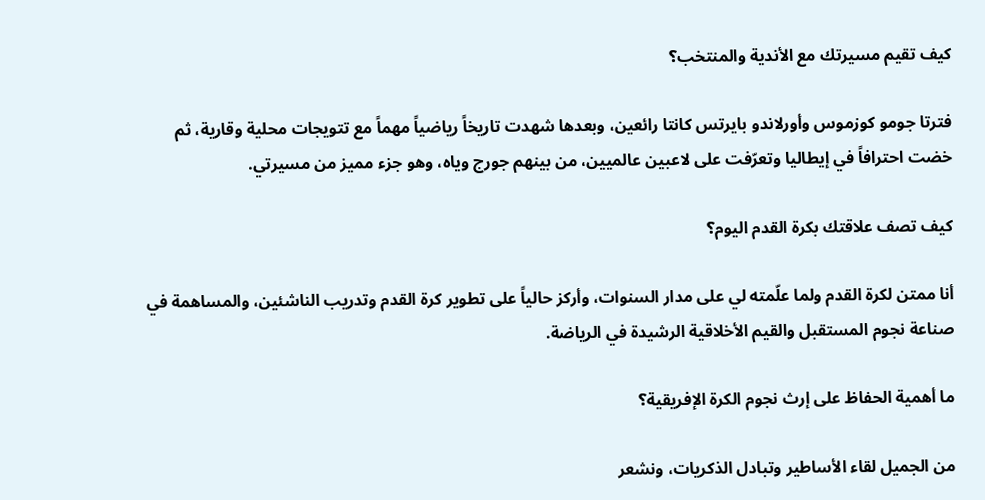كيف تقيم مسيرتك مع الأندية والمنتخب؟

فترتا جومو كوزموس وأورلاندو بايرتس كانتا رائعين، وبعدها شهدت تاريخاً رياضياً مهماً مع تتويجات محلية وقارية، ثم خضت احترافاً في إيطاليا وتعرّفت على لاعبين عالميين، من بينهم جورج وياه، وهو جزء مميز من مسيرتي.

كيف تصف علاقتك بكرة القدم اليوم؟

أنا ممتن لكرة القدم ولما علّمته لي على مدار السنوات، وأركز حالياً على تطوير كرة القدم وتدريب الناشئين، والمساهمة في صناعة نجوم المستقبل والقيم الأخلاقية الرشيدة في الرياضة.

ما أهمية الحفاظ على إرث نجوم الكرة الإفريقية؟

من الجميل لقاء الأساطير وتبادل الذكريات، ونشعر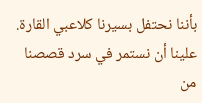بأننا نحتفل بسيرنا كلاعبي القارة. علينا أن نستمر في سرد قصصنا من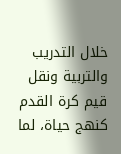خلال التدريب والتربية ونقل قيم كرة القدم كنهج حياة، لما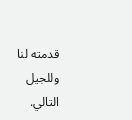قدمته لنا وللجيل التالي.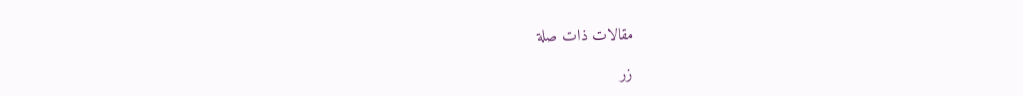مقالات ذات صلة

زر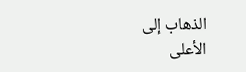الذهاب إلى الأعلى